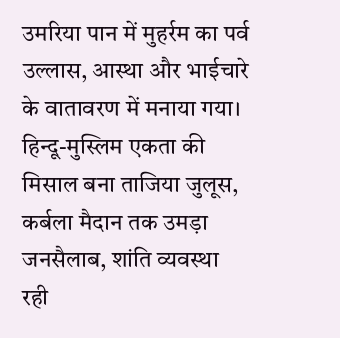उमरिया पान में मुहर्रम का पर्व उल्लास, आस्था और भाईचारे के वातावरण में मनाया गया।
हिन्दू-मुस्लिम एकता की मिसाल बना ताजिया जुलूस, कर्बला मैदान तक उमड़ा जनसैलाब, शांति व्यवस्था रही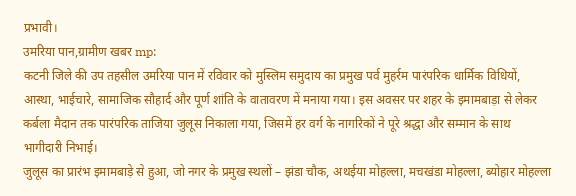प्रभावी।
उमरिया पान,ग्रामीण खबर mp:
कटनी जिले की उप तहसील उमरिया पान में रविवार को मुस्लिम समुदाय का प्रमुख पर्व मुहर्रम पारंपरिक धार्मिक विधियों, आस्था, भाईचारे, सामाजिक सौहार्द और पूर्ण शांति के वातावरण में मनाया गया। इस अवसर पर शहर के इमामबाड़ा से लेकर कर्बला मैदान तक पारंपरिक ताजिया जुलूस निकाला गया, जिसमें हर वर्ग के नागरिकों ने पूरे श्रद्धा और सम्मान के साथ भागीदारी निभाई।
जुलूस का प्रारंभ इमामबाड़े से हुआ, जो नगर के प्रमुख स्थलों – झंडा चौक, अथईया मोहल्ला, मचखंडा मोहल्ला, ब्योहार मोहल्ला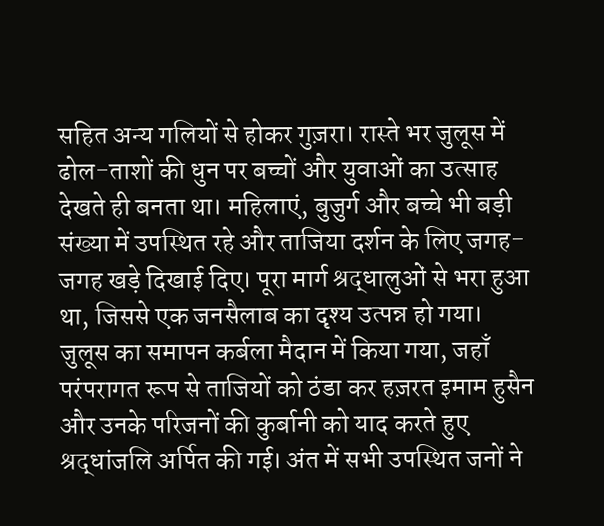सहित अन्य गलियों से होकर गुज़रा। रास्ते भर जुलूस में ढोल-ताशों की धुन पर बच्चों और युवाओं का उत्साह देखते ही बनता था। महिलाएं, बुजुर्ग और बच्चे भी बड़ी संख्या में उपस्थित रहे और ताजिया दर्शन के लिए जगह-जगह खड़े दिखाई दिए। पूरा मार्ग श्रद्धालुओं से भरा हुआ था, जिससे एक जनसैलाब का दृश्य उत्पन्न हो गया।
जुलूस का समापन कर्बला मैदान में किया गया, जहाँ परंपरागत रूप से ताजियों को ठंडा कर हज़रत इमाम हुसैन और उनके परिजनों की कुर्बानी को याद करते हुए श्रद्धांजलि अर्पित की गई। अंत में सभी उपस्थित जनों ने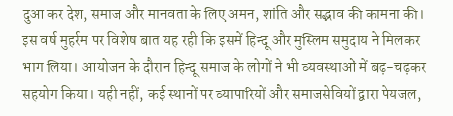दुआ कर देश, समाज और मानवता के लिए अमन, शांति और सद्भाव की कामना की।
इस वर्ष मुहर्रम पर विशेष बात यह रही कि इसमें हिन्दू और मुस्लिम समुदाय ने मिलकर भाग लिया। आयोजन के दौरान हिन्दू समाज के लोगों ने भी व्यवस्थाओं में बढ़-चढ़कर सहयोग किया। यही नहीं, कई स्थानों पर व्यापारियों और समाजसेवियों द्वारा पेयजल,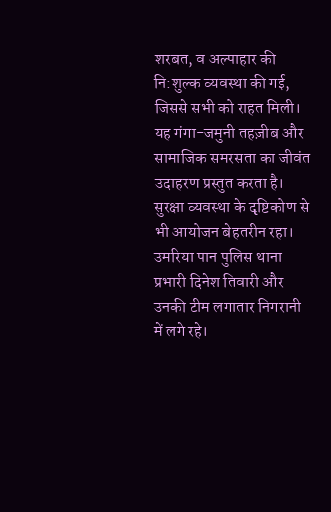शरबत, व अल्पाहार की नि:शुल्क व्यवस्था की गई, जिससे सभी को राहत मिली। यह गंगा-जमुनी तहज़ीब और सामाजिक समरसता का जीवंत उदाहरण प्रस्तुत करता है।
सुरक्षा व्यवस्था के दृष्टिकोण से भी आयोजन बेहतरीन रहा। उमरिया पान पुलिस थाना प्रभारी दिनेश तिवारी और उनकी टीम लगातार निगरानी में लगे रहे।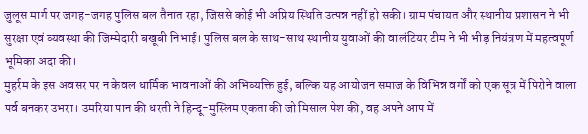जुलूस मार्ग पर जगह-जगह पुलिस बल तैनात रहा, जिससे कोई भी अप्रिय स्थिति उत्पन्न नहीं हो सकी। ग्राम पंचायत और स्थानीय प्रशासन ने भी सुरक्षा एवं व्यवस्था की जिम्मेदारी बखूबी निभाई। पुलिस बल के साथ-साथ स्थानीय युवाओं की वालंटियर टीम ने भी भीड़ नियंत्रण में महत्वपूर्ण भूमिका अदा की।
मुहर्रम के इस अवसर पर न केवल धार्मिक भावनाओं की अभिव्यक्ति हुई, बल्कि यह आयोजन समाज के विभिन्न वर्गों को एक सूत्र में पिरोने वाला पर्व बनकर उभरा। उमरिया पान की धरती ने हिन्दू-मुस्लिम एकता की जो मिसाल पेश की, वह अपने आप में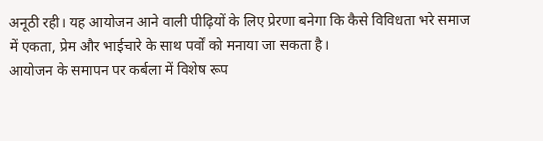अनूठी रही। यह आयोजन आने वाली पीढ़ियों के लिए प्रेरणा बनेगा कि कैसे विविधता भरे समाज में एकता, प्रेम और भाईचारे के साथ पर्वों को मनाया जा सकता है।
आयोजन के समापन पर कर्बला में विशेष रूप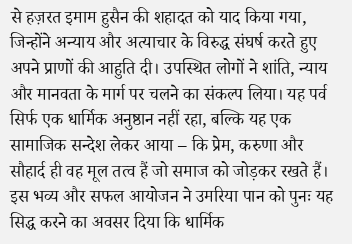से हज़रत इमाम हुसैन की शहादत को याद किया गया, जिन्होंने अन्याय और अत्याचार के विरुद्ध संघर्ष करते हुए अपने प्राणों की आहुति दी। उपस्थित लोगों ने शांति, न्याय और मानवता के मार्ग पर चलने का संकल्प लिया। यह पर्व सिर्फ एक धार्मिक अनुष्ठान नहीं रहा, बल्कि यह एक सामाजिक सन्देश लेकर आया – कि प्रेम, करुणा और सौहार्द ही वह मूल तत्व हैं जो समाज को जोड़कर रखते हैं।
इस भव्य और सफल आयोजन ने उमरिया पान को पुनः यह सिद्ध करने का अवसर दिया कि धार्मिक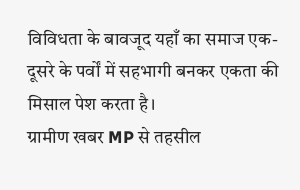विविधता के बावजूद यहाँ का समाज एक-दूसरे के पर्वों में सहभागी बनकर एकता की मिसाल पेश करता है।
ग्रामीण खबर MP से तहसील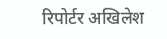रिपोर्टर अखिलेश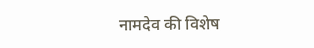नामदेव की विशेष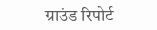ग्राउंड रिपोर्ट